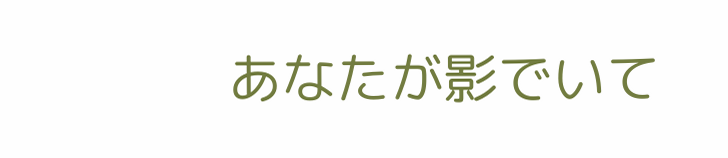あなたが影でいて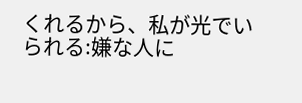くれるから、私が光でいられる:嫌な人に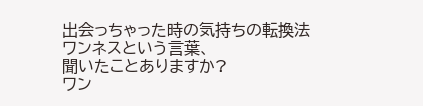出会っちゃった時の気持ちの転換法
ワンネスという言葉、
聞いたことありますか?
ワン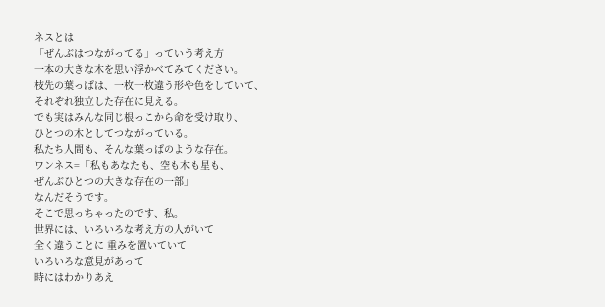ネスとは
「ぜんぶはつながってる」っていう考え方
一本の大きな木を思い浮かべてみてください。
枝先の葉っぱは、一枚一枚違う形や色をしていて、
それぞれ独立した存在に見える。
でも実はみんな同じ根っこから命を受け取り、
ひとつの木としてつながっている。
私たち人間も、そんな葉っぱのような存在。
ワンネス=「私もあなたも、空も木も星も、
ぜんぶひとつの大きな存在の一部」
なんだそうです。
そこで思っちゃったのです、私。
世界には、いろいろな考え方の人がいて
全く違うことに 重みを置いていて
いろいろな意見があって
時にはわかりあえ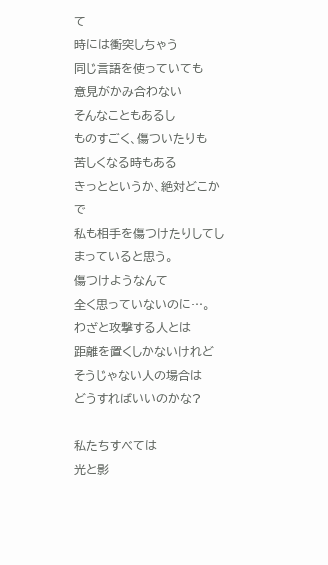て
時には衝突しちゃう
同じ言語を使っていても
意見がかみ合わない
そんなこともあるし
ものすごく、傷ついたりも
苦しくなる時もある
きっとというか、絶対どこかで
私も相手を傷つけたりしてしまっていると思う。
傷つけようなんて
全く思っていないのに…。
わざと攻撃する人とは
距離を置くしかないけれど
そうじゃない人の場合は
どうすればいいのかな?

私たちすべては
光と影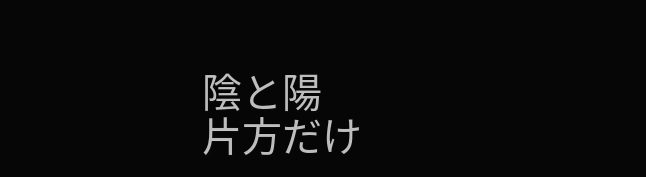陰と陽
片方だけ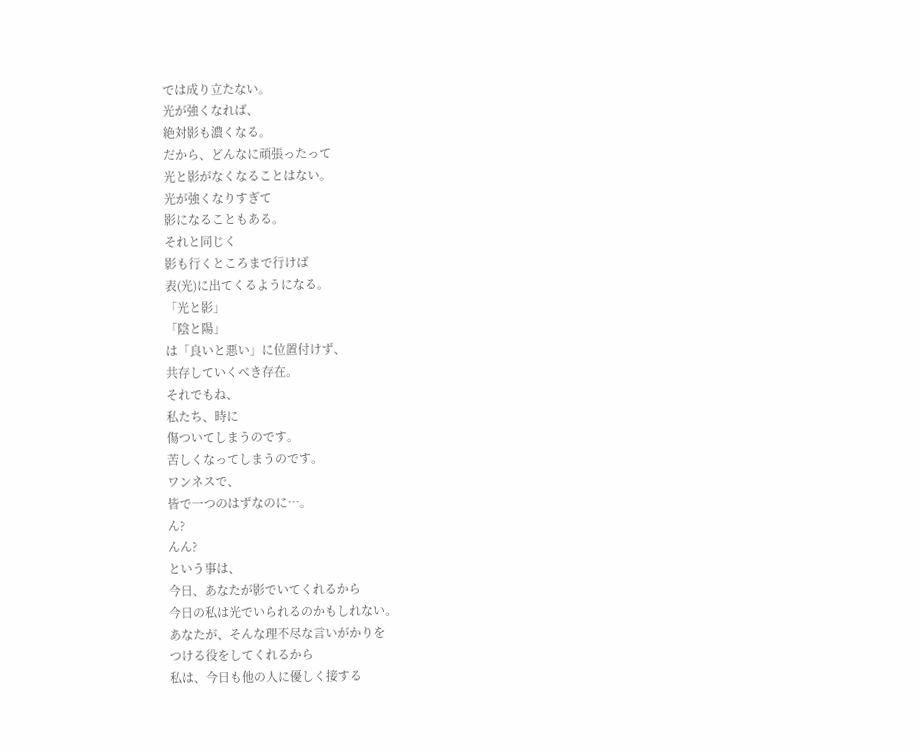では成り立たない。
光が強くなれば、
絶対影も濃くなる。
だから、どんなに頑張ったって
光と影がなくなることはない。
光が強くなりすぎて
影になることもある。
それと同じく
影も行くところまで行けば
表(光)に出てくるようになる。
「光と影」
「陰と陽」
は「良いと悪い」に位置付けず、
共存していくべき存在。
それでもね、
私たち、時に
傷ついてしまうのです。
苦しくなってしまうのです。
ワンネスで、
皆で一つのはずなのに…。
ん?
んん?
という事は、
今日、あなたが影でいてくれるから
今日の私は光でいられるのかもしれない。
あなたが、そんな理不尽な言いがかりを
つける役をしてくれるから
私は、今日も他の人に優しく接する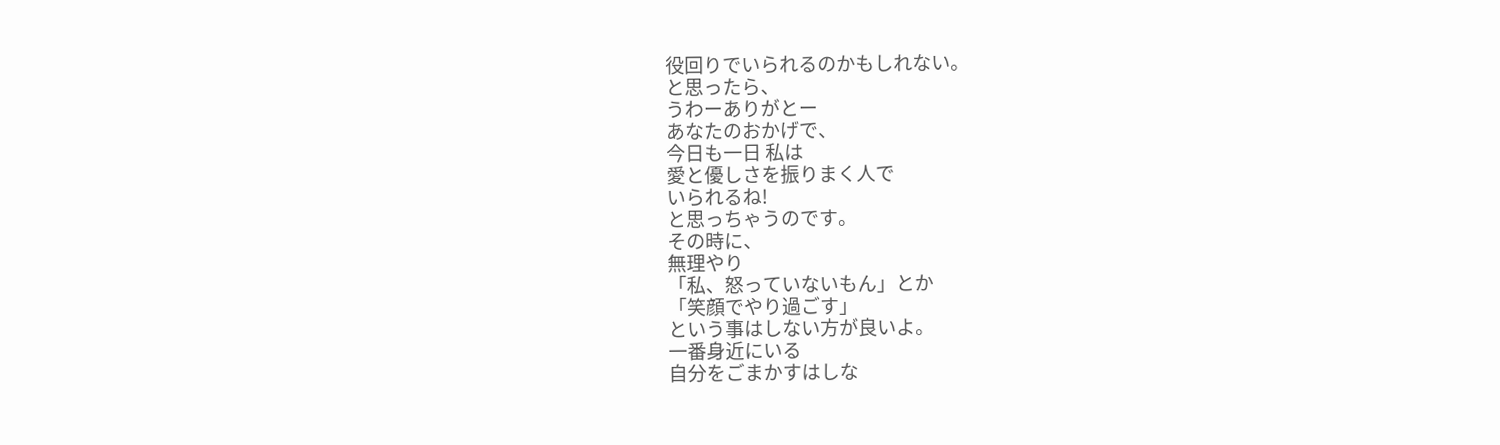役回りでいられるのかもしれない。
と思ったら、
うわーありがとー
あなたのおかげで、
今日も一日 私は
愛と優しさを振りまく人で
いられるね!
と思っちゃうのです。
その時に、
無理やり
「私、怒っていないもん」とか
「笑顔でやり過ごす」
という事はしない方が良いよ。
一番身近にいる
自分をごまかすはしな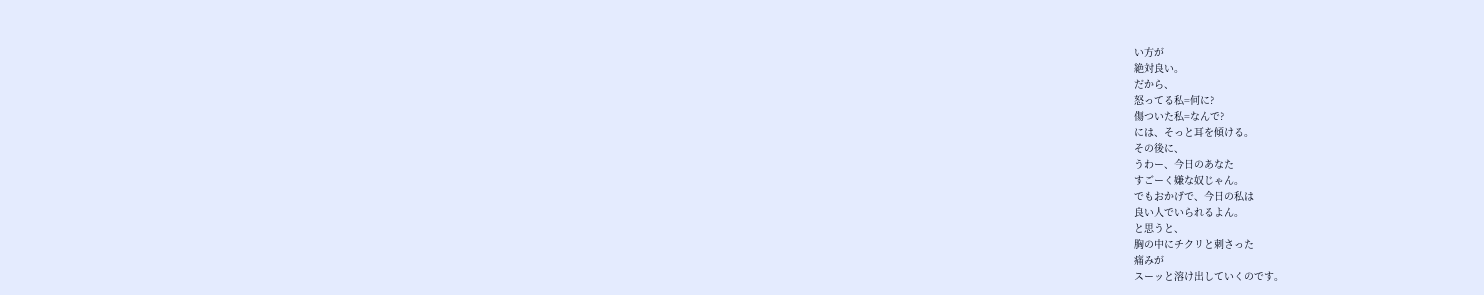い方が
絶対良い。
だから、
怒ってる私=何に?
傷ついた私=なんで?
には、そっと耳を傾ける。
その後に、
うわー、今日のあなた
すごーく嫌な奴じゃん。
でもおかげで、今日の私は
良い人でいられるよん。
と思うと、
胸の中にチクリと刺さった
痛みが
スーッと溶け出していくのです。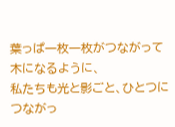葉っぱ一枚一枚がつながって木になるように、
私たちも光と影ごと、ひとつにつながっ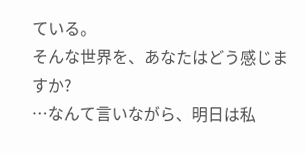ている。
そんな世界を、あなたはどう感じますか?
…なんて言いながら、明日は私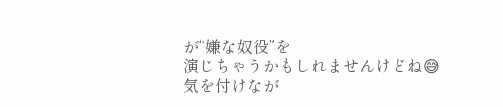が“嫌な奴役”を
演じちゃうかもしれませんけどね😅
気を付けなが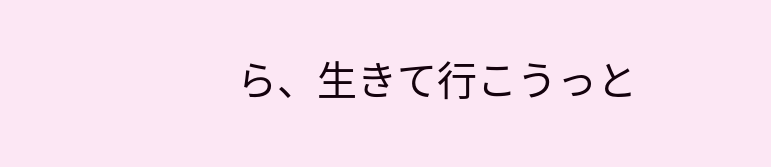ら、生きて行こうっと